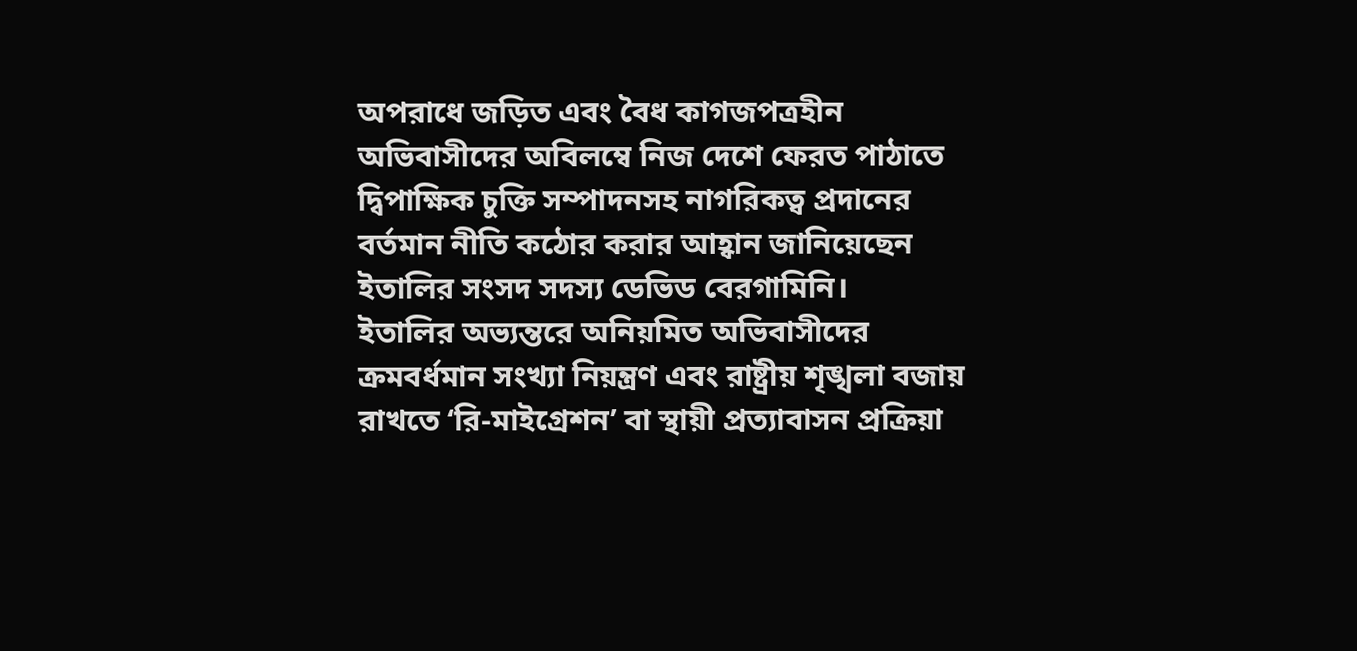অপরাধে জড়িত এবং বৈধ কাগজপত্রহীন অভিবাসীদের অবিলম্বে নিজ দেশে ফেরত পাঠাতে দ্বিপাক্ষিক চুক্তি সম্পাদনসহ নাগরিকত্ব প্রদানের বর্তমান নীতি কঠোর করার আহ্বান জানিয়েছেন ইতালির সংসদ সদস্য ডেভিড বেরগামিনি।
ইতালির অভ্যন্তরে অনিয়মিত অভিবাসীদের ক্রমবর্ধমান সংখ্যা নিয়ন্ত্রণ এবং রাষ্ট্রীয় শৃঙ্খলা বজায় রাখতে ‘রি-মাইগ্রেশন’ বা স্থায়ী প্রত্যাবাসন প্রক্রিয়া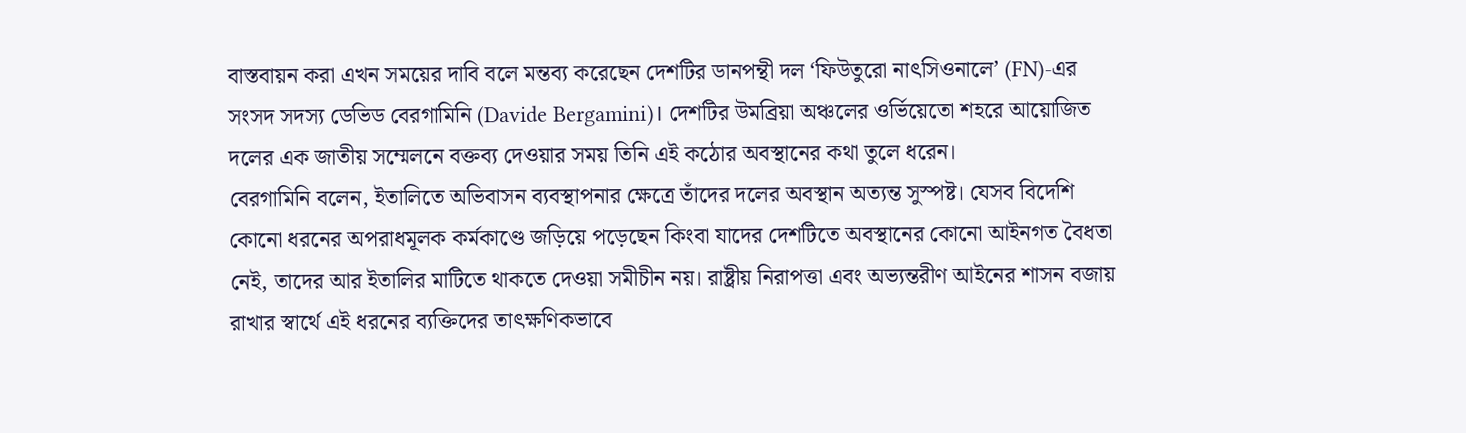বাস্তবায়ন করা এখন সময়ের দাবি বলে মন্তব্য করেছেন দেশটির ডানপন্থী দল ‘ফিউতুরো নাৎসিওনালে’ (FN)-এর সংসদ সদস্য ডেভিড বেরগামিনি (Davide Bergamini)। দেশটির উমব্রিয়া অঞ্চলের ওর্ভিয়েতো শহরে আয়োজিত দলের এক জাতীয় সম্মেলনে বক্তব্য দেওয়ার সময় তিনি এই কঠোর অবস্থানের কথা তুলে ধরেন।
বেরগামিনি বলেন, ইতালিতে অভিবাসন ব্যবস্থাপনার ক্ষেত্রে তাঁদের দলের অবস্থান অত্যন্ত সুস্পষ্ট। যেসব বিদেশি কোনো ধরনের অপরাধমূলক কর্মকাণ্ডে জড়িয়ে পড়েছেন কিংবা যাদের দেশটিতে অবস্থানের কোনো আইনগত বৈধতা নেই, তাদের আর ইতালির মাটিতে থাকতে দেওয়া সমীচীন নয়। রাষ্ট্রীয় নিরাপত্তা এবং অভ্যন্তরীণ আইনের শাসন বজায় রাখার স্বার্থে এই ধরনের ব্যক্তিদের তাৎক্ষণিকভাবে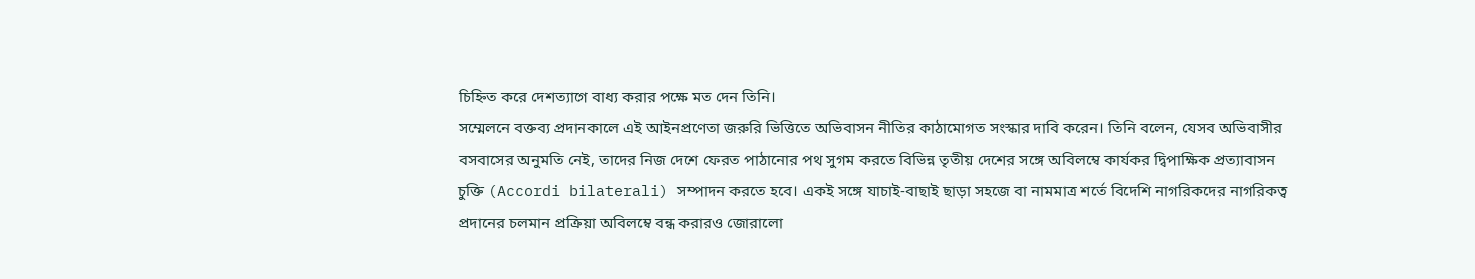চিহ্নিত করে দেশত্যাগে বাধ্য করার পক্ষে মত দেন তিনি।
সম্মেলনে বক্তব্য প্রদানকালে এই আইনপ্রণেতা জরুরি ভিত্তিতে অভিবাসন নীতির কাঠামোগত সংস্কার দাবি করেন। তিনি বলেন, যেসব অভিবাসীর বসবাসের অনুমতি নেই, তাদের নিজ দেশে ফেরত পাঠানোর পথ সুগম করতে বিভিন্ন তৃতীয় দেশের সঙ্গে অবিলম্বে কার্যকর দ্বিপাক্ষিক প্রত্যাবাসন চুক্তি (Accordi bilaterali) সম্পাদন করতে হবে। একই সঙ্গে যাচাই-বাছাই ছাড়া সহজে বা নামমাত্র শর্তে বিদেশি নাগরিকদের নাগরিকত্ব প্রদানের চলমান প্রক্রিয়া অবিলম্বে বন্ধ করারও জোরালো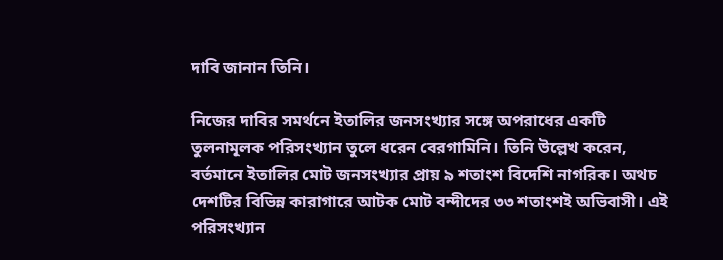দাবি জানান তিনি।

নিজের দাবির সমর্থনে ইতালির জনসংখ্যার সঙ্গে অপরাধের একটি তুলনামূলক পরিসংখ্যান তুলে ধরেন বেরগামিনি। তিনি উল্লেখ করেন, বর্তমানে ইতালির মোট জনসংখ্যার প্রায় ৯ শতাংশ বিদেশি নাগরিক। অথচ দেশটির বিভিন্ন কারাগারে আটক মোট বন্দীদের ৩৩ শতাংশই অভিবাসী। এই পরিসংখ্যান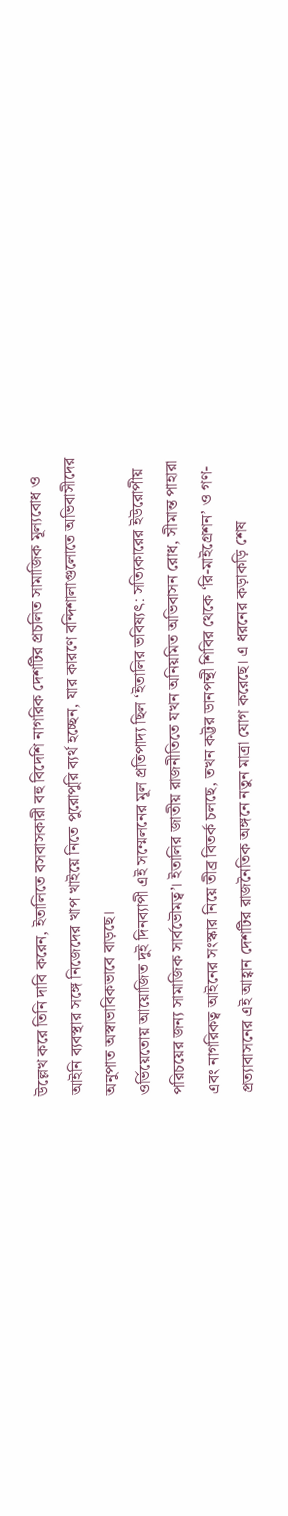উল্লেখ করে তিনি দাবি করেন, ইতালিতে বসবাসকারী বহু বিদেশি নাগরিক দেশটির প্রচলিত সামাজিক মূল্যবোধ ও আইনি ব্যবস্থার সঙ্গে নিজেদের খাপ খাইয়ে নিতে পুরোপুরি ব্যর্থ হচ্ছেন, যার কারণে বন্দিশালাগুলোতে অভিবাসীদের অনুপাত অস্বাভাবিকভাবে বাড়ছে।
ওর্ভিয়েতোয় আয়োজিত দুই দিনব্যাপী এই সম্মেলনের মূল প্রতিপাদ্য ছিল ‘ইতালির ভবিষ্যৎ: সত্যিকারের ইউরোপীয় পরিচয়ের জন্য সামাজিক সার্বভৌমত্ব’। ইতালির জাতীয় রাজনীতিতে যখন অনিয়মিত অভিবাসন রোধ, সীমান্ত পাহারা এবং নাগরিকত্ব আইনের সংস্কার নিয়ে তীব্র বিতর্ক চলছে, তখন কট্টর ডানপন্থী শিবির থেকে ‘রি-মাইগ্রেশন’ ও গণ-প্রত্যাবাসনের এই আহ্বান দেশটির রাজনৈতিক অঙ্গনে নতুন মাত্রা যোগ করেছে। এ ধরনের কড়াকড়ি শেষ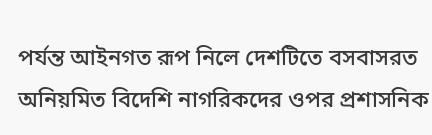পর্যন্ত আইনগত রূপ নিলে দেশটিতে বসবাসরত অনিয়মিত বিদেশি নাগরিকদের ওপর প্রশাসনিক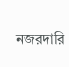নজরদারি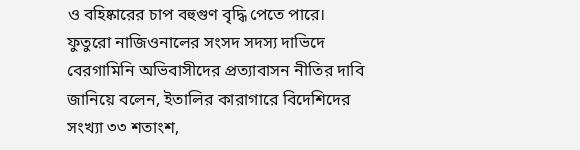ও বহিষ্কারের চাপ বহুগুণ বৃদ্ধি পেতে পারে।
ফুতুরো নাজিওনালের সংসদ সদস্য দাভিদে বেরগামিনি অভিবাসীদের প্রত্যাবাসন নীতির দাবি জানিয়ে বলেন, ইতালির কারাগারে বিদেশিদের সংখ্যা ৩৩ শতাংশ,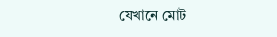যেখানে মোট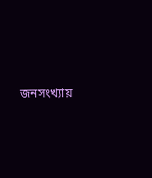জনসংখ্যায়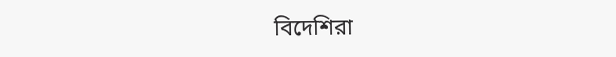বিদেশিরা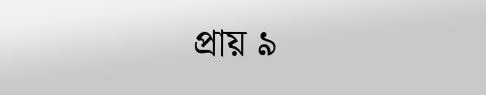প্রায় ৯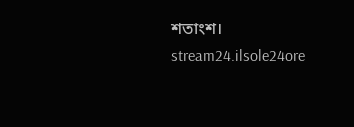শতাংশ।
stream24.ilsole24ore